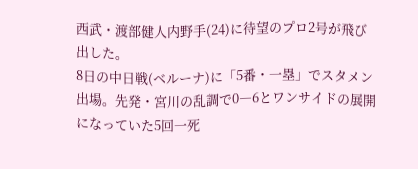西武・渡部健人内野手(24)に待望のプロ2号が飛び出した。
8日の中日戦(ベルーナ)に「5番・一塁」でスタメン出場。先発・宮川の乱調で0―6とワンサイドの展開になっていた5回一死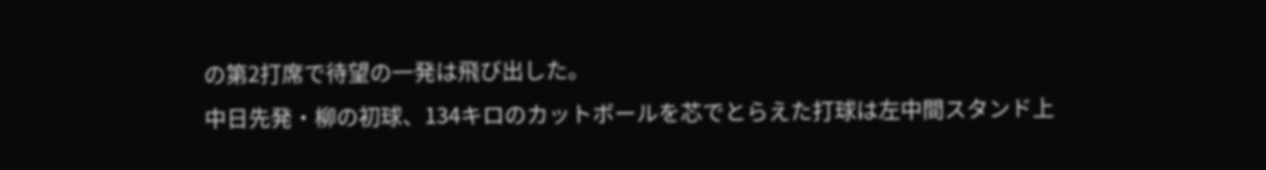の第2打席で待望の一発は飛び出した。
中日先発・柳の初球、134キロのカットボールを芯でとらえた打球は左中間スタンド上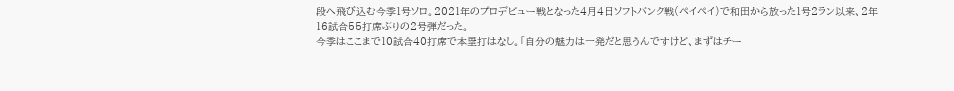段へ飛び込む今季1号ソロ。2021年のプロデビュー戦となった4月4日ソフトバンク戦(ペイペイ)で和田から放った1号2ラン以来、2年16試合55打席ぶりの2号弾だった。
今季はここまで10試合40打席で本塁打はなし。「自分の魅力は一発だと思うんですけど、まずはチー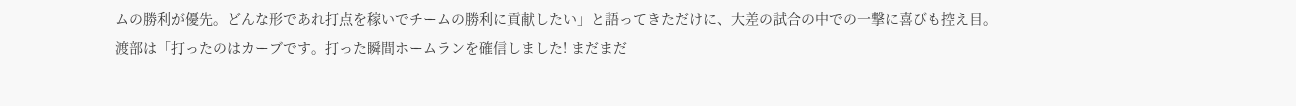ムの勝利が優先。どんな形であれ打点を稼いでチームの勝利に貢献したい」と語ってきただけに、大差の試合の中での一撃に喜びも控え目。
渡部は「打ったのはカーブです。打った瞬間ホームランを確信しました! まだまだ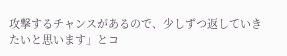攻撃するチャンスがあるので、少しずつ返していきたいと思います」とコ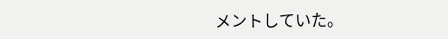メントしていた。